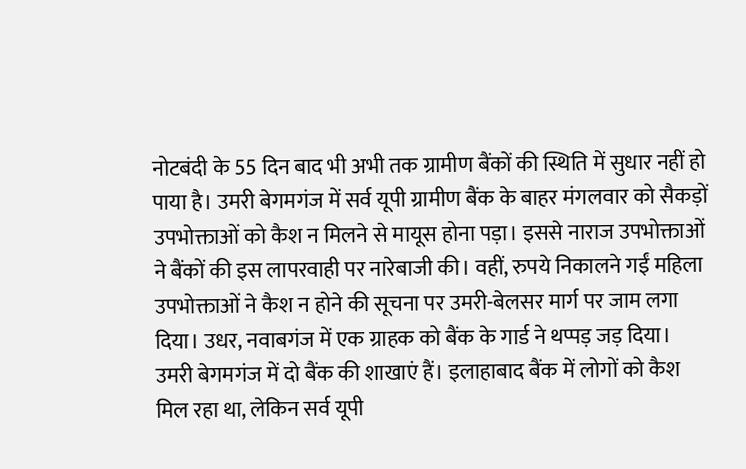नोटबंदी के 55 दिन बाद भी अभी तक ग्रामीण बैंकों की स्थिति में सुधार नहीं हो पाया है। उमरी बेगमगंज में सर्व यूपी ग्रामीण बैंक के बाहर मंगलवार को सैकड़ों उपभोक्ताओं को कैश न मिलने से मायूस होना पड़ा। इससे नाराज उपभोक्ताओं ने बैंकों की इस लापरवाही पर नारेबाजी की। वहीं, रुपये निकालने गईं महिला उपभोक्ताओं ने कैश न होने की सूचना पर उमरी-बेलसर मार्ग पर जाम लगा दिया। उधर, नवाबगंज में एक ग्राहक को बैंक के गार्ड ने थप्पड़ जड़ दिया।
उमरी बेगमगंज में दो बैंक की शाखाएं हैं। इलाहाबाद बैंक में लोगों को कैश मिल रहा था, लेकिन सर्व यूपी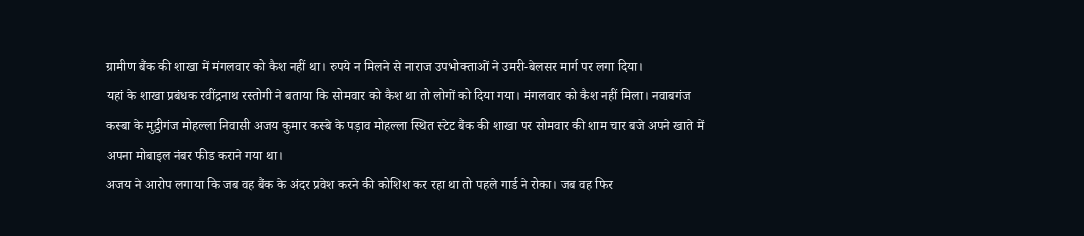ग्रामीण बैंक की शाखा में मंगलवार को कैश नहीं था। रुपये न मिलने से नाराज उपभोक्ताओं ने उमरी-बेलसर मार्ग पर लगा दिया।
यहां के शाखा प्रबंधक रवींद्रनाथ रस्तोगी ने बताया कि सोमवार को कैश था तो लोगों को दिया गया। मंगलवार को कैश नहीं मिला। नवाबगंज कस्बा के मुट्ठीगंज मोहल्ला निवासी अजय कुमार कस्बे के पड़ाव मोहल्ला स्थित स्टेट बैंक की शाखा पर सोमवार की शाम चार बजे अपने खाते में अपना मोबाइल नंबर फीड कराने गया था।
अजय ने आरोप लगाया कि जब वह बैंक के अंदर प्रवेश करने की कोशिश कर रहा था तो पहले गार्ड ने रोका। जब वह फिर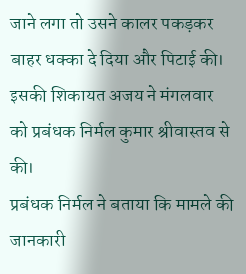जाने लगा तो उसने कालर पकड़कर बाहर धक्का दे दिया और पिटाई की। इसकी शिकायत अजय ने मंगलवार को प्रबंधक निर्मल कुमार श्रीवास्तव से की।
प्रबंधक निर्मल ने बताया कि मामले की जानकारी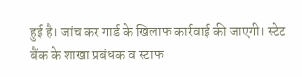हुई है। जांच कर गार्ड के खिलाफ कार्रवाई की जाएगी। स्टेट बैंक के शाखा प्रबंधक व स्टाफ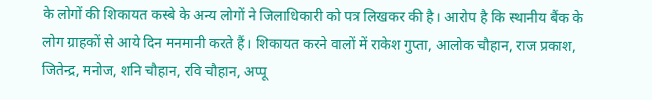के लोगों की शिकायत कस्बे के अन्य लोगों ने जिलाधिकारी को पत्र लिखकर की है। आरोप है कि स्थानीय बैंक के लोग ग्राहकों से आये दिन मनमानी करते हैं। शिकायत करने वालों में राकेश गुप्ता, आलोक चौहान, राज प्रकाश, जितेन्द्र, मनोज, शनि चौहान, रवि चौहान, अप्पू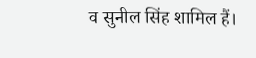व सुनील सिंह शामिल हैं।